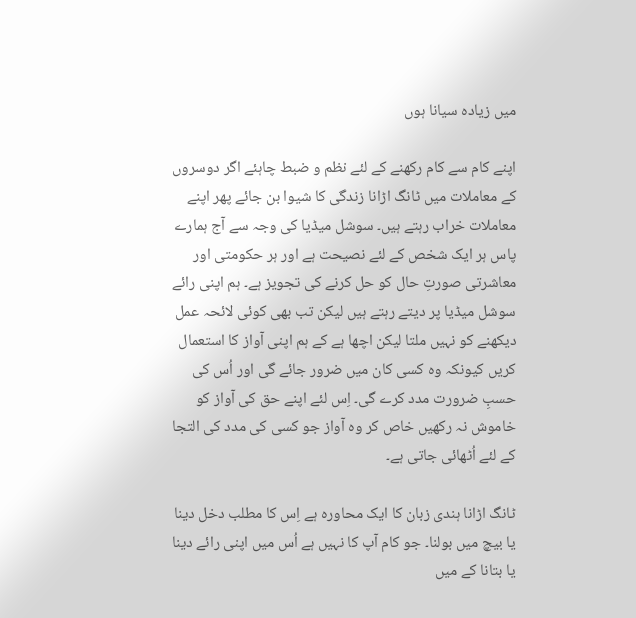میں زیادہ سیانا ہوں

اپنے کام سے کام رکھنے کے لئے نظم و ضبط چاہئے اگر دوسروں کے معاملات میں ٹانگ اڑانا زندگی کا شیوا بن جائے پھر اپنے معاملات خراب رہتے ہیں۔ سوشل میڈیا کی وجہ سے آج ہمارے پاس ہر ایک شخص کے لئے نصیحت ہے اور ہر حکومتی اور معاشرتی صورتِ حال کو حل کرنے کی تجویز ہے۔ ہم اپنی رائے سوشل میڈیا پر دیتے رہتے ہیں لیکن تب بھی کوئی لائحہ عمل دیکھنے کو نہیں ملتا لیکن اچھا ہے کے ہم اپنی آواز کا استعمال کریں کیونکہ وہ کسی کان میں ضرور جائے گی اور اُس کی حسبِ ضرورت مدد کرے گی۔ اِس لئے اپنے حق کی آواز کو خاموش نہ رکھیں خاص کر وہ آواز جو کسی کی مدد کی التجا  کے لئے اُٹھائی جاتی ہے۔

ٹانگ اڑانا ہندی زبان کا ایک محاورہ ہے اِس کا مطلب دخل دینا یا بیچ میں بولنا۔ جو کام آپ کا نہیں ہے اُس میں اپنی رائے دینا یا بتانا کے میں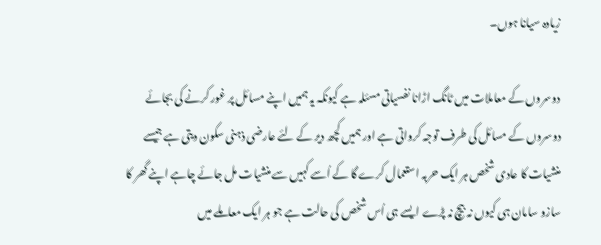زیادہ سیانا ہوں۔

دوسروں کے معاملات میں ٹانگ اڑانا نفسیاتی مسئلہ ہے کیونکہ یہ ہمیں اپنے مسائل پر غور کرنے کی بجائے دوسروں کے مسائل کی طرف توجہ کرواتی ہے اور ہمیں کچھ دیر کے لئے عارضی ذہنی سکون دیتی ہے جیسے منشیات کا عادی شخص ہر ایک حربہ استعمال کرے گا کے اُسے کہیں سے منشیات مل جائے چاہے اپنے گھر کا سازو سامان ہی کیوں نہ بیچ نہ پڑے ایسے ہی اُس شخص کی حالت ہے جو ہر ایک معاملے میں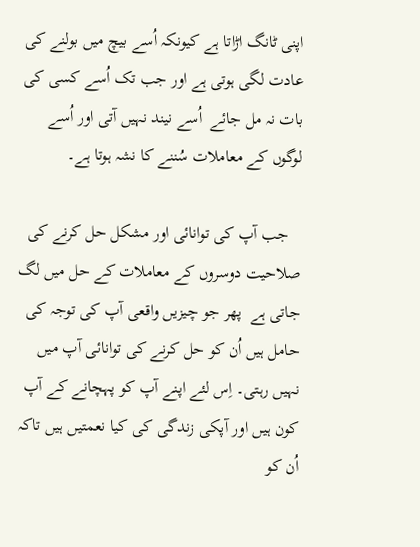اپنی ٹانگ اڑاتا ہے کیونکہ اُسے بیچ میں بولنے کی عادت لگی ہوتی ہے اور جب تک اُسے کسی کی بات نہ مل جائے  اُسے نیند نہیں آتی اور اُسے لوگوں کے معاملات سُننے کا نشہ ہوتا ہے۔

   جب آپ کی توانائی اور مشکل حل کرنے کی صلاحیت دوسروں کے معاملات کے حل میں لگ جاتی ہے  پھر جو چیزیں واقعی آپ کی توجہ کی حامل ہیں اُن کو حل کرنے کی توانائی آپ میں نہیں رہتی۔ اِس لئے اپنے آپ کو پہچانے کے آپ کون ہیں اور آپکی زندگی کی کیا نعمتیں ہیں تاکہ اُن کو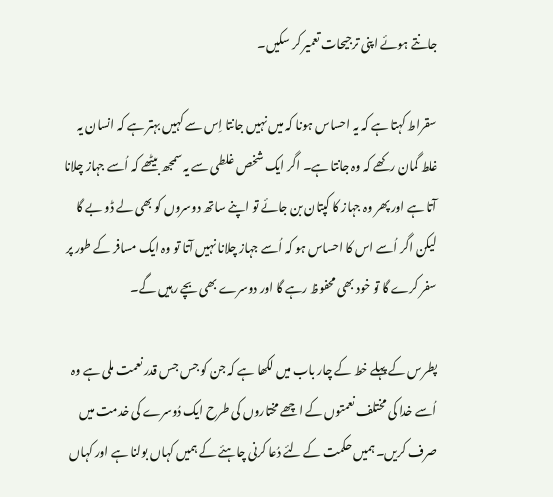جانتے ہوئے اپنی ترجیحات تعمیر کر سکیں۔

سقراط کہتا ہے کہ یہ احساس ہونا کہ میں نہیں جانتا اِس سے کہیں بہتر ہے کہ انسان یہ غلط گمان رکھے کہ وہ جانتا ہے۔ اگر ایک شخص غلطی سے یہ سمجھ بیٹھے کہ اُسے جہاز چلانا آتا ہے اور پھر وہ جہاز کا کپتان بن جائے تو اپنے ساتھ دوسروں کو بھی لے ڈو بے گا لیکن اگر اُسے اس کا احساس ہو کہ اُسے جہاز چلانا نہیں آتا تو وہ ایک مسافر کے طور پر سفر کرے گا تو خود بھی محفوظ رہے گا اور دوسرے بھی بچے رہیں گے۔

پطرس کے پہلے خط کے چار باب میں لکھا ہے کہ جن کو جس جس قدر نعمت ملی ہے وہ اُسے خدا کی مختلف نعمتوں کے اچھے مختاروں کی طرح ایک دُوسرے کی خدمت میں صرف کریں۔ ہمیں حکمت کے لئے دُعا کرنی چاہئے کے ہمیں کہاں بولنا ہے اور کہاں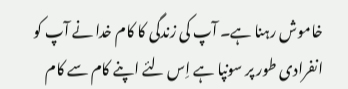خاموش رہنا ہے۔ آپ کی زندگی کا کام خدا نے آپ کو انفرادی طور پر سونپا ہے اِس لئے اپنے کام سے کام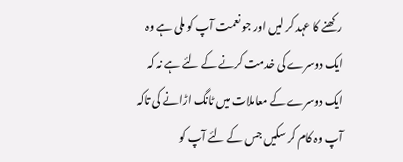رکھنے کا عہد کر لیں اور جو نعمت آپ کو ملی ہے وہ ایک دوسرے کی خدمت کرنے کے لئے ہے نہ کہ ایک دوسرے کے معاملات میں ٹانگ اڑانے کی تاکہ آپ وہ کام کر سکیں جس کے لئے آپ کو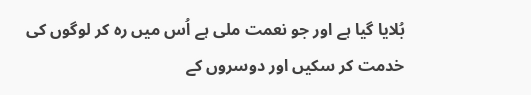بُلایا گیا ہے اور جو نعمت ملی ہے اُس میں رہ کر لوگوں کی خدمت کر سکیں اور دوسروں کے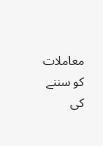معاملات کو سننے کی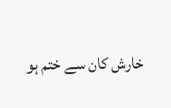خارش کان سے ختم ہو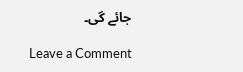جائے گی۔

Leave a Comment